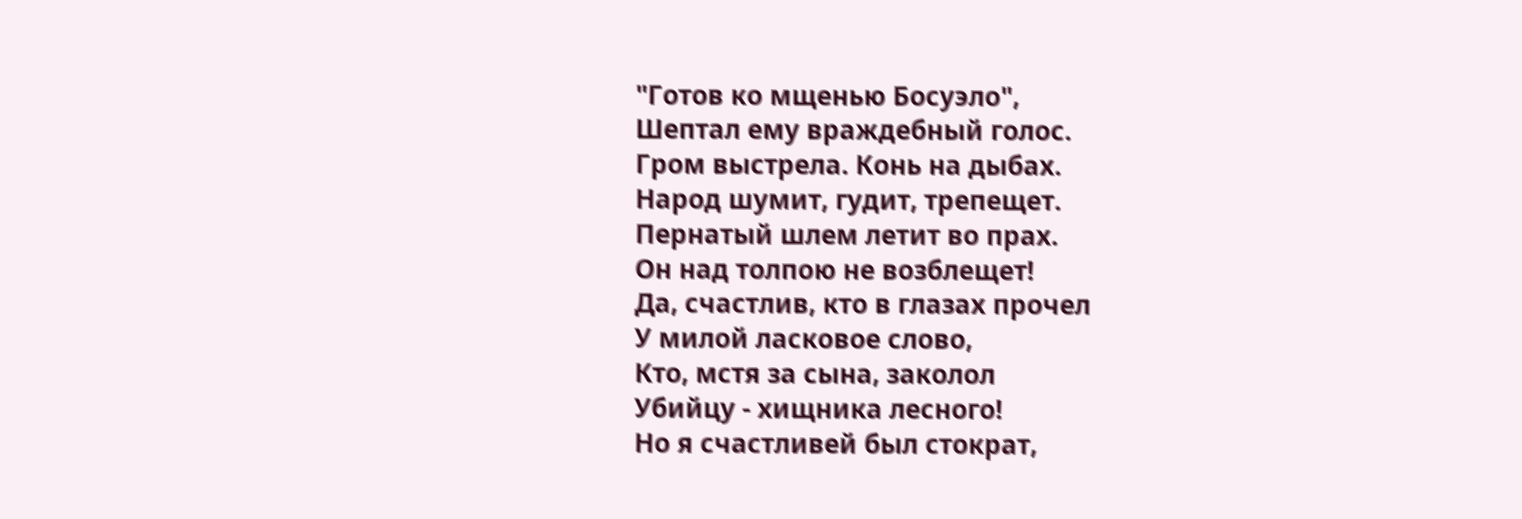"Готов ко мщенью Босуэло",
Шептал ему враждебный голос.
Гром выстрела. Конь на дыбах.
Народ шумит, гудит, трепещет.
Пернатый шлем летит во прах.
Он над толпою не возблещет!
Да, счастлив, кто в глазах прочел
У милой ласковое слово,
Кто, мстя за сына, заколол
Убийцу - хищника лесного!
Но я счастливей был стократ,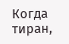Когда тиран,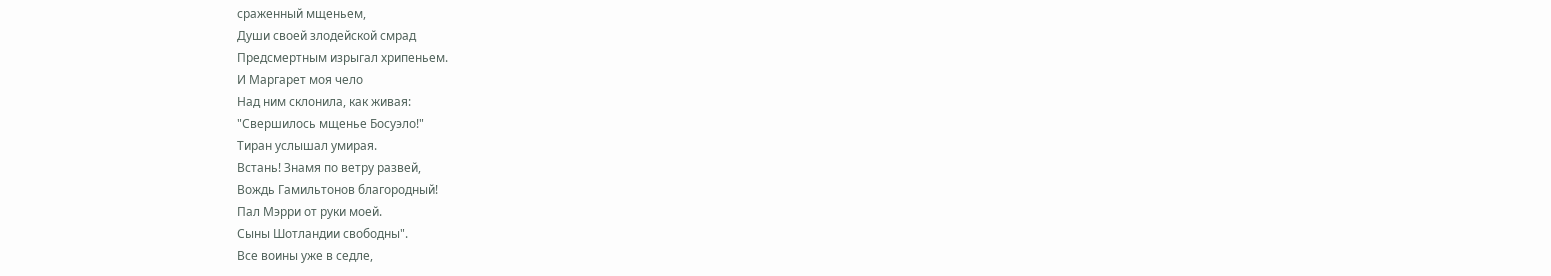сраженный мщеньем,
Души своей злодейской смрад
Предсмертным изрыгал хрипеньем.
И Маргарет моя чело
Над ним склонила, как живая:
"Свершилось мщенье Босуэло!"
Тиран услышал умирая.
Встань! Знамя по ветру развей,
Вождь Гамильтонов благородный!
Пал Мэрри от руки моей.
Сыны Шотландии свободны".
Все воины уже в седле,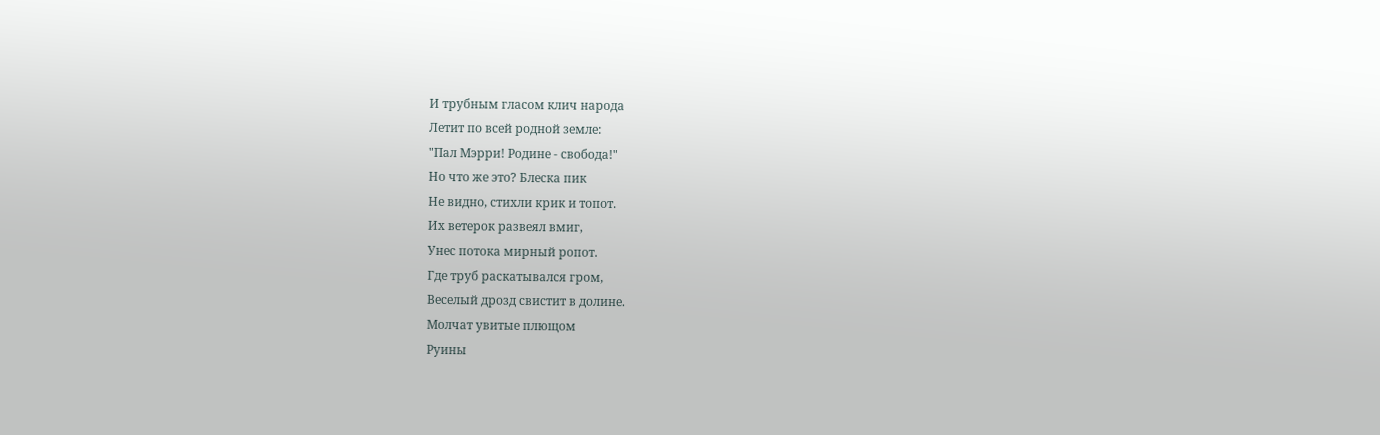И трубным гласом клич народа
Летит по всей родной земле:
"Пал Мэрри! Родине - свобода!"
Но что же это? Блеска пик
Не видно, стихли крик и топот.
Их ветерок развеял вмиг,
Унес потока мирный ропот.
Где труб раскатывался гром,
Веселый дрозд свистит в долине.
Молчат увитые плющом
Руины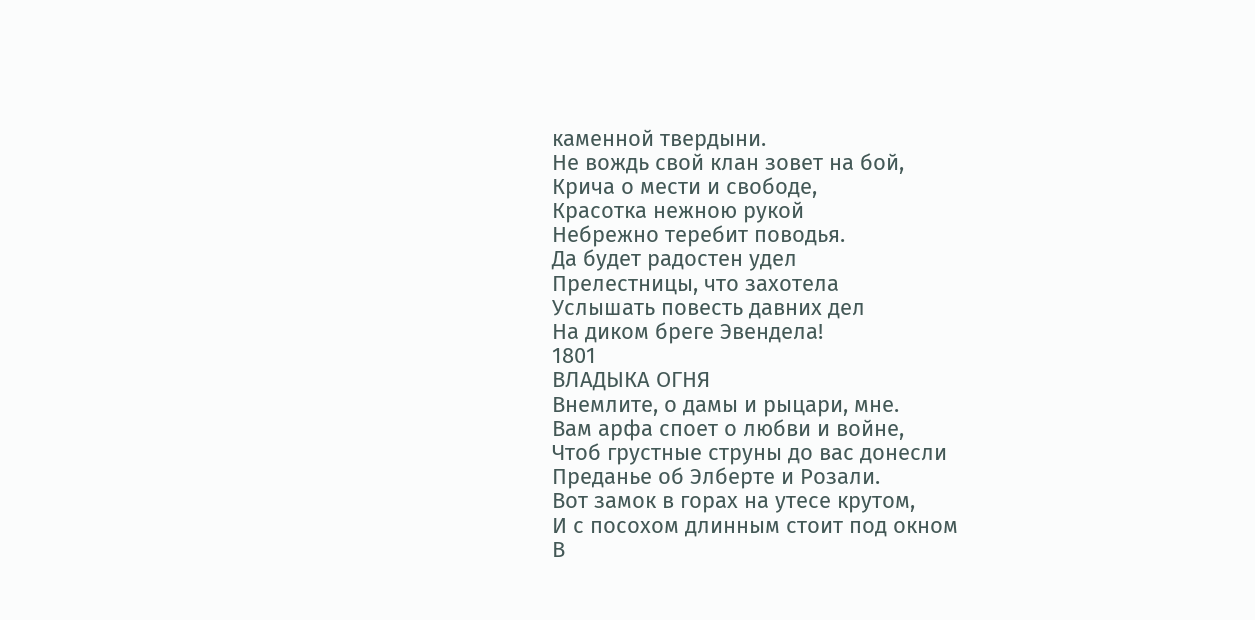каменной твердыни.
Не вождь свой клан зовет на бой,
Крича о мести и свободе,
Красотка нежною рукой
Небрежно теребит поводья.
Да будет радостен удел
Прелестницы, что захотела
Услышать повесть давних дел
На диком бреге Эвендела!
1801
ВЛАДЫКА ОГНЯ
Внемлите, о дамы и рыцари, мне.
Вам арфа споет о любви и войне,
Чтоб грустные струны до вас донесли
Преданье об Элберте и Розали.
Вот замок в горах на утесе крутом,
И с посохом длинным стоит под окном
В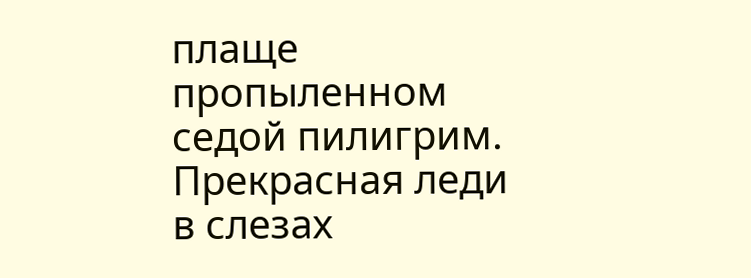плаще пропыленном седой пилигрим.
Прекрасная леди в слезах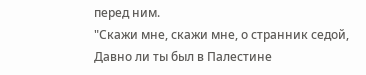перед ним.
"Скажи мне, скажи мне, о странник седой,
Давно ли ты был в Палестине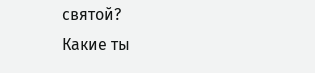святой?
Какие ты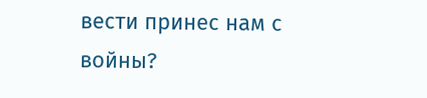вести принес нам с войны?